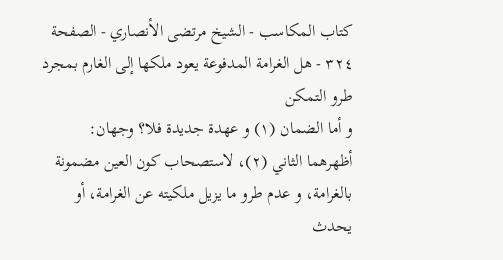كتاب المكاسب - الشيخ مرتضى الأنصاري - الصفحة ٣٢٤ - هل الغرامة المدفوعة يعود ملكها إلى الغارم بمجرد طرو التمكن
و أما الضمان (١) و عهدة جديدة فلا؟ وجهان:
أظهرهما الثاني (٢)، لاستصحاب كون العين مضمونة بالغرامة، و عدم طرو ما يزيل ملكيته عن الغرامة، أو يحدث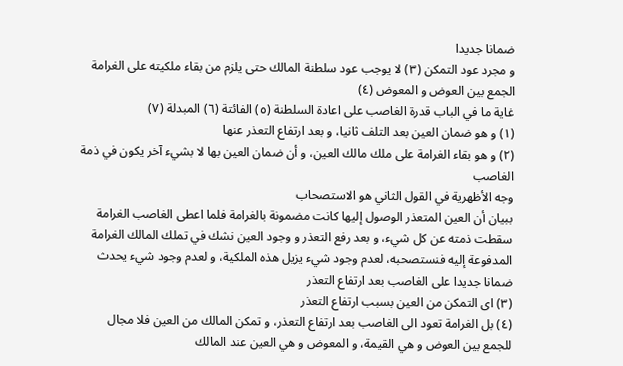ضمانا جديدا
و مجرد عود التمكن (٣) لا يوجب عود سلطنة المالك حتى يلزم من بقاء ملكيته على الغرامة الجمع بين العوض و المعوض (٤)
غاية ما في الباب قدرة الغاصب على اعادة السلطنة (٥) الفائتة (٦) المبدلة (٧)
(١) و هو ضمان العين بعد التلف ثانيا، و بعد ارتفاع التعذر عنها
(٢) و هو بقاء الغرامة على ملك مالك العين، و أن ضمان العين بها لا بشيء آخر يكون في ذمة الغاصب
وجه الأظهرية في القول الثاني هو الاستصحاب
ببيان أن العين المتعذر الوصول إليها كانت مضمونة بالغرامة فلما اعطى الغاصب الغرامة سقطت ذمته عن كل شيء، و بعد رفع التعذر و وجود العين نشك في تملك المالك الغرامة المدفوعة إليه فنستصحبه، لعدم وجود شيء يزيل هذه الملكية، و لعدم وجود شيء يحدث ضمانا جديدا على الغاصب بعد ارتفاع التعذر
(٣) اى التمكن من العين بسبب ارتفاع التعذر
(٤) بل الغرامة تعود الى الغاصب بعد ارتفاع التعذر، و تمكن المالك من العين فلا مجال للجمع بين العوض و هي القيمة، و المعوض و هي العين عند المالك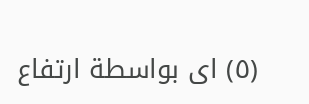(٥) اى بواسطة ارتفاع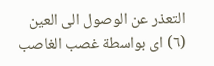التعذر عن الوصول الى العين
(٦) اى بواسطة غصب الغاصب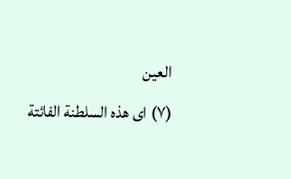العين
(٧) اى هذه السلطنة الفائتة